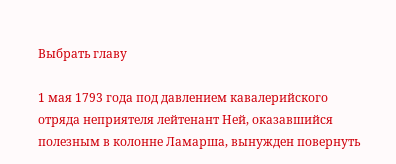Выбрать главу

1 мая 1793 года под давлением кавалерийского отряда неприятеля лейтенант Ней, оказавшийся полезным в колонне Ламарша, вынужден повернуть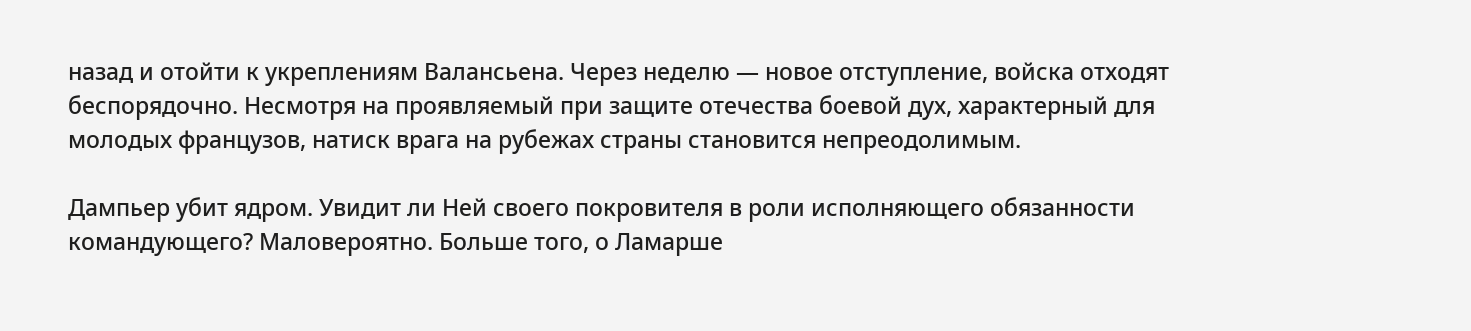назад и отойти к укреплениям Валансьена. Через неделю — новое отступление, войска отходят беспорядочно. Несмотря на проявляемый при защите отечества боевой дух, характерный для молодых французов, натиск врага на рубежах страны становится непреодолимым.

Дампьер убит ядром. Увидит ли Ней своего покровителя в роли исполняющего обязанности командующего? Маловероятно. Больше того, о Ламарше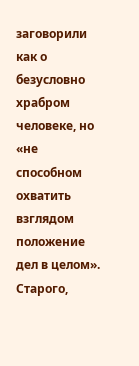заговорили как о безусловно храбром человеке, но «не способном охватить взглядом положение дел в целом». Старого,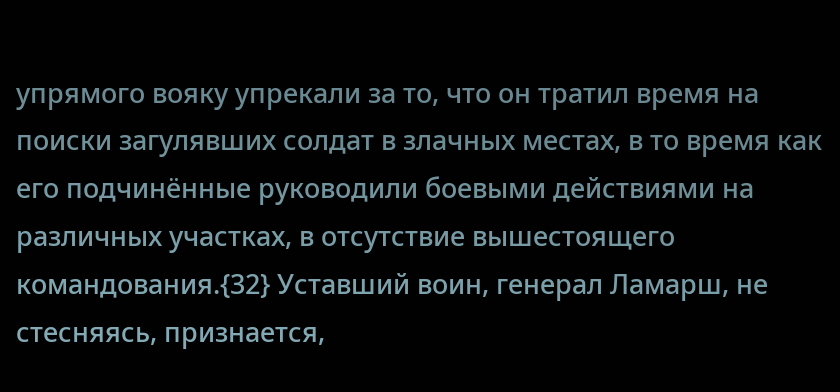упрямого вояку упрекали за то, что он тратил время на поиски загулявших солдат в злачных местах, в то время как его подчинённые руководили боевыми действиями на различных участках, в отсутствие вышестоящего командования.{32} Уставший воин, генерал Ламарш, не стесняясь, признается,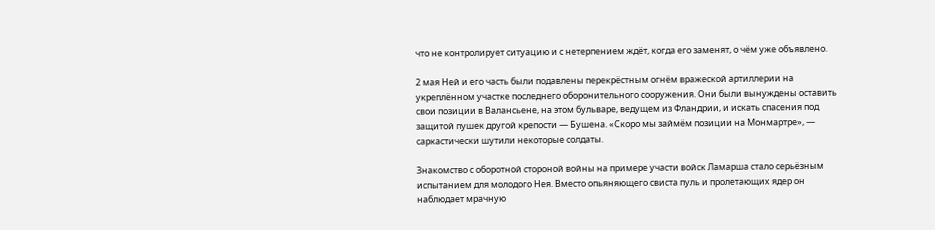что не контролирует ситуацию и с нетерпением ждёт, когда его заменят, о чём уже объявлено.

2 мая Ней и его часть были подавлены перекрёстным огнём вражеской артиллерии на укреплённом участке последнего оборонительного сооружения. Они были вынуждены оставить свои позиции в Валансьене, на этом бульваре, ведущем из Фландрии, и искать спасения под защитой пушек другой крепости — Бушена. «Скоро мы займём позиции на Монмартре», — саркастически шутили некоторые солдаты.

Знакомство с оборотной стороной войны на примере участи войск Ламарша стало серьёзным испытанием для молодого Нея. Вместо опьяняющего свиста пуль и пролетающих ядер он наблюдает мрачную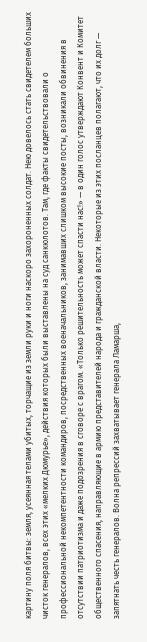картину поля битвы: земля, усеянная телами убитых, торчащие из земли руки и ноги наскоро захороненных солдат. Нею довелось стать свидетелем больших чисток генералов, всех этих «мелких Дюмурье», действия которых были выставлены на суд санкюлотов. Там, где факты свидетельствовали о профессиональной некомпетентности командиров, посредственных военачальников, занимавших слишком высокие посты, возникали обвинения в отсутствии патриотизма и даже подозрения в сговоре с врагом. «Только решительность может спасти нас!» — в один голос утверждают Конвент и Комитет общественного спасения, направляющие в армию представителей народа и гражданской власти. Некоторые из этих посланцев полагают, что их долг — запятнать честь генералов. Волна репрессий захватывает генерала Ламарша,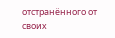отстранённого от своих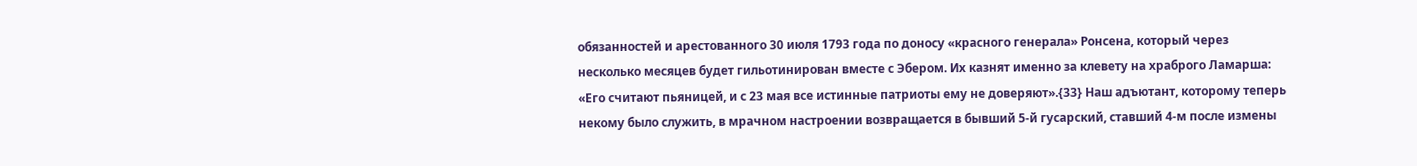обязанностей и арестованного 30 июля 1793 года по доносу «красного генерала» Ронсена, который через несколько месяцев будет гильотинирован вместе с Эбером. Их казнят именно за клевету на храброго Ламарша: «Его считают пьяницей, и с 23 мая все истинные патриоты ему не доверяют».{33} Наш адъютант, которому теперь некому было служить, в мрачном настроении возвращается в бывший 5-й гусарский, ставший 4-м после измены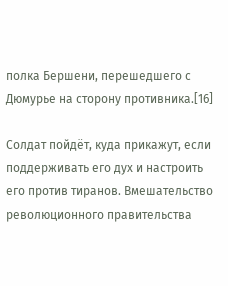полка Бершени, перешедшего с Дюмурье на сторону противника.[16]

Солдат пойдёт, куда прикажут, если поддерживать его дух и настроить его против тиранов. Вмешательство революционного правительства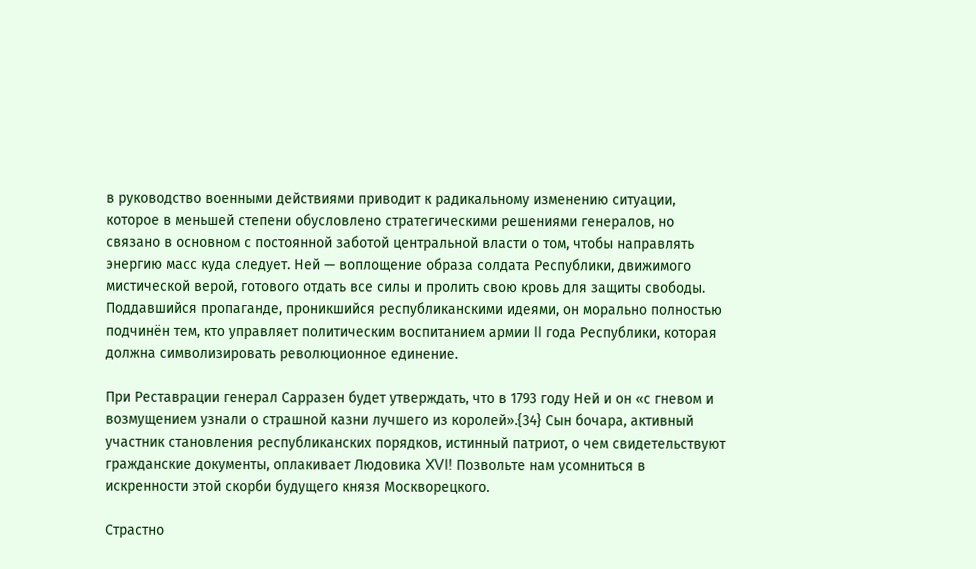в руководство военными действиями приводит к радикальному изменению ситуации, которое в меньшей степени обусловлено стратегическими решениями генералов, но связано в основном с постоянной заботой центральной власти о том, чтобы направлять энергию масс куда следует. Ней — воплощение образа солдата Республики, движимого мистической верой, готового отдать все силы и пролить свою кровь для защиты свободы. Поддавшийся пропаганде, проникшийся республиканскими идеями, он морально полностью подчинён тем, кто управляет политическим воспитанием армии II года Республики, которая должна символизировать революционное единение.

При Реставрации генерал Сарразен будет утверждать, что в 1793 году Ней и он «с гневом и возмущением узнали о страшной казни лучшего из королей».{34} Сын бочара, активный участник становления республиканских порядков, истинный патриот, о чем свидетельствуют гражданские документы, оплакивает Людовика XVI! Позвольте нам усомниться в искренности этой скорби будущего князя Москворецкого.

Страстно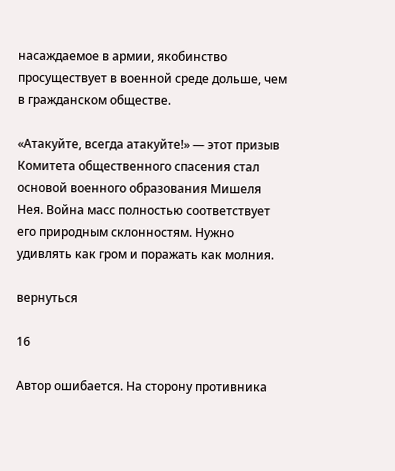насаждаемое в армии, якобинство просуществует в военной среде дольше, чем в гражданском обществе.

«Атакуйте, всегда атакуйте!» — этот призыв Комитета общественного спасения стал основой военного образования Мишеля Нея. Война масс полностью соответствует его природным склонностям. Нужно удивлять как гром и поражать как молния.

вернуться

16

Автор ошибается. На сторону противника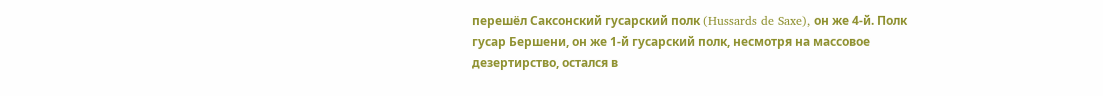перешёл Саксонский гусарский полк (Hussards de Saxe), он же 4-й. Полк гусар Бершени, он же 1-й гусарский полк, несмотря на массовое дезертирство, остался в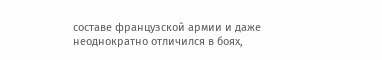составе французской армии и даже неоднократно отличился в боях,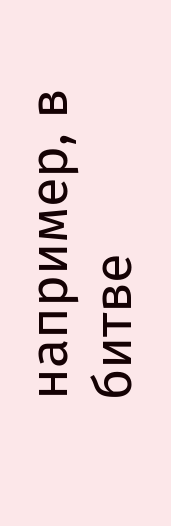например, в битве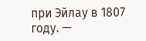при Эйлау в 1807 году. —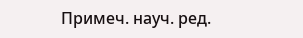Примеч. науч. ред.